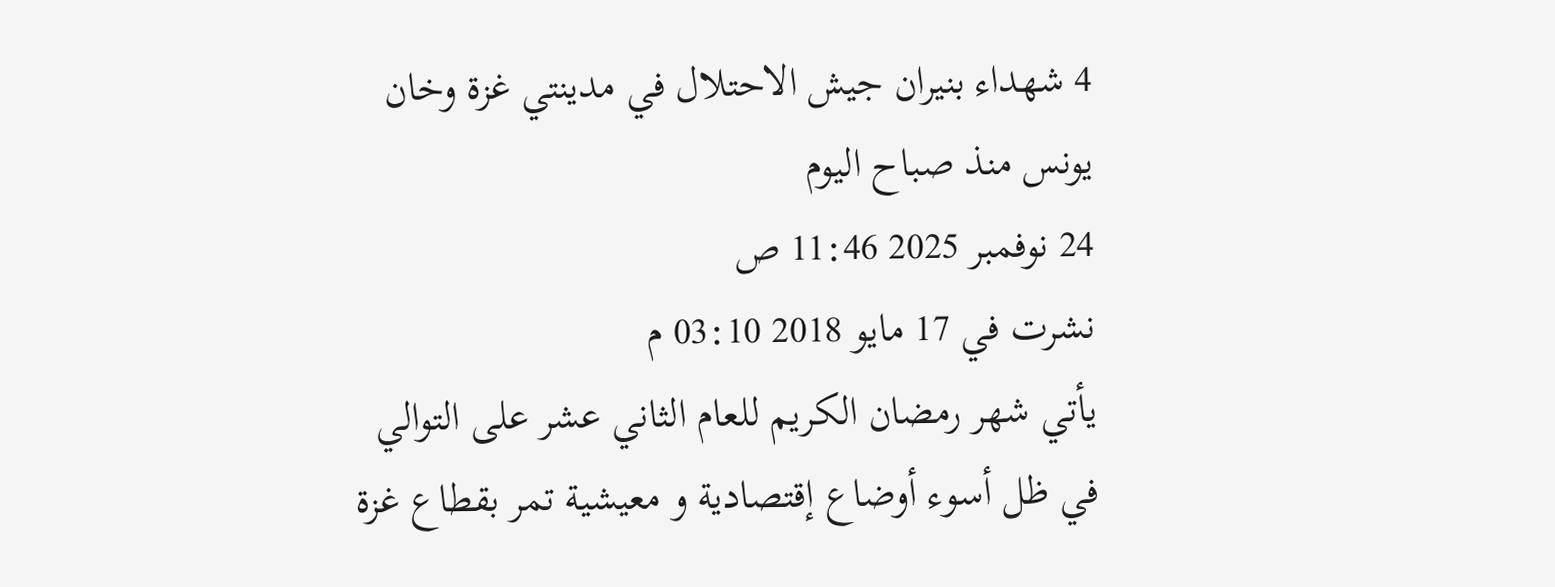4 شهداء بنيران جيش الاحتلال في مدينتي غزة وخان يونس منذ صباح اليوم
24 نوفمبر 2025 11:46 ص
نشرت في 17 مايو 2018 03:10 م
يأتي شهر رمضان الكريم للعام الثاني عشر على التوالي في ظل أسوء أوضاع إقتصادية و معيشية تمر بقطاع غزة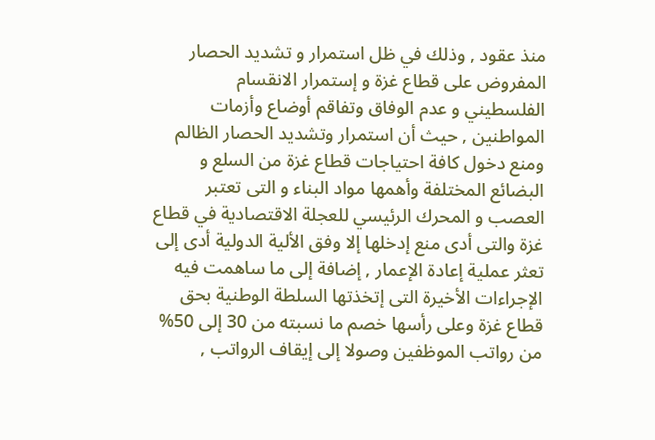منذ عقود , وذلك في ظل استمرار و تشديد الحصار المفروض على قطاع غزة و إستمرار الانقسام الفلسطيني و عدم الوفاق وتفاقم أوضاع وأزمات المواطنين , حيث أن استمرار وتشديد الحصار الظالم ومنع دخول كافة احتياجات قطاع غزة من السلع و البضائع المختلفة وأهمها مواد البناء و التى تعتبر العصب و المحرك الرئيسي للعجلة الاقتصادية في قطاع غزة والتى أدى منع إدخلها إلا وفق الألية الدولية أدى إلى تعثر عملية إعادة الإعمار , إضافة إلى ما ساهمت فيه الإجراءات الأخيرة التى إتخذتها السلطة الوطنية بحق قطاع غزة وعلى رأسها خصم ما نسبته من 30 إلى 50% من رواتب الموظفين وصولا إلى إيقاف الرواتب ,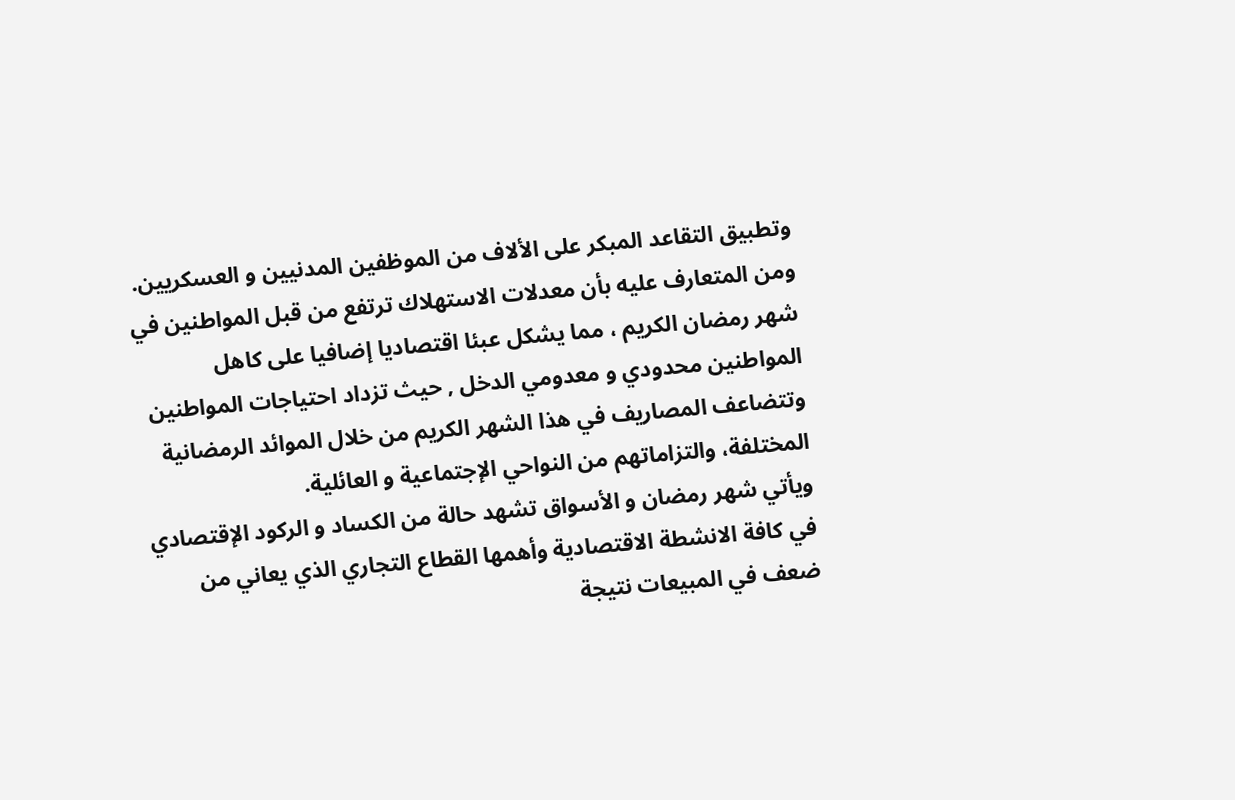وتطبيق التقاعد المبكر على الألاف من الموظفين المدنيين و العسكريين.
ومن المتعارف عليه بأن معدلات الاستهلاك ترتفع من قبل المواطنين في شهر رمضان الكريم ، مما يشكل عبئا اقتصاديا إضافيا على كاهل المواطنين محدودي و معدومي الدخل , حيث تزداد احتياجات المواطنين وتتضاعف المصاريف في هذا الشهر الكريم من خلال الموائد الرمضانية المختلفة، والتزاماتهم من النواحي الإجتماعية و العائلية.
ويأتي شهر رمضان و الأسواق تشهد حالة من الكساد و الركود الإقتصادي في كافة الانشطة الاقتصادية وأهمها القطاع التجاري الذي يعاني من ضعف في المبيعات نتيجة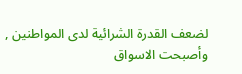لضعف القدرة الشرائية لدى المواطنين , وأصبحت الاسواق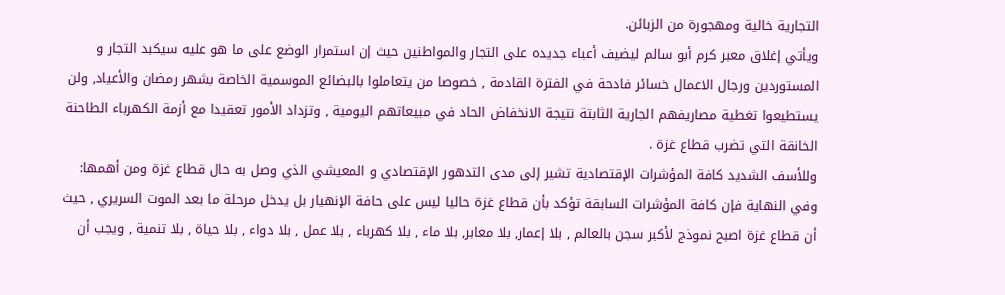التجارية خالية ومهجورة من الزبائن.
ويأتي إغلاق معبر كرم أبو سالم ليضيف أعباء جديده على التجار والمواطنين حيث إن استمرار الوضع على ما هو عليه سيكبد التجار و المستوردين ورجال الاعمال خسائر فادحة في الفترة القادمة , خصوصا من يتعاملوا بالبضائع الموسمية الخاصة بشهر رمضان والأعياد, ولن يستطيعوا تغطية مصاريفهم الجارية الثابتة نتيجة الانخفاض الحاد في مبيعاتهم اليومية , وتزداد الأمور تعقيدا مع أزمة الكهرباء الطاحنة الخانقة التي تضرب قطاع غزة .
وللأسف الشديد كافة المؤشرات الإقتصادية تشير إلى مدى التدهور الإقتصادي و المعيشي الذي وصل به حال قطاع غزة ومن أهمها:
وفي النهاية فإن كافة المؤشرات السابقة تؤكد بأن قطاع غزة حاليا ليس على حافة الإنهيار بل يدخل مرحلة ما بعد الموت السريري , حيث أن قطاع غزة اصبح نموذج لأكبر سجن بالعالم , بلا إعمار, بلا معابر, بلا ماء , بلا كهرباء , بلا عمل , بلا دواء , بلا حياة , بلا تنمية , ويجب أن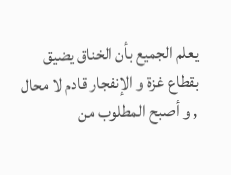يعلم الجميع بأن الخناق يضيق بقطاع غزة و الإنفجار قادم لا محال , و أصبح المطلوب من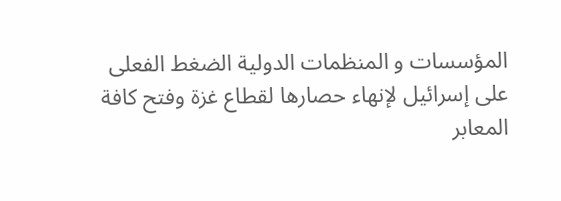المؤسسات و المنظمات الدولية الضغط الفعلى على إسرائيل لإنهاء حصارها لقطاع غزة وفتح كافة المعابر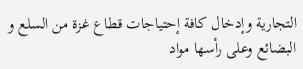التجارية وإدخال كافة إحتياجات قطاع غزة من السلع و البضائع وعلى رأسها مواد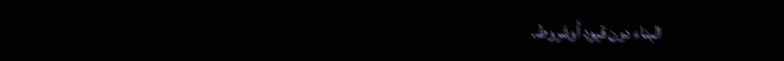البناء دون قيود أوشروط.